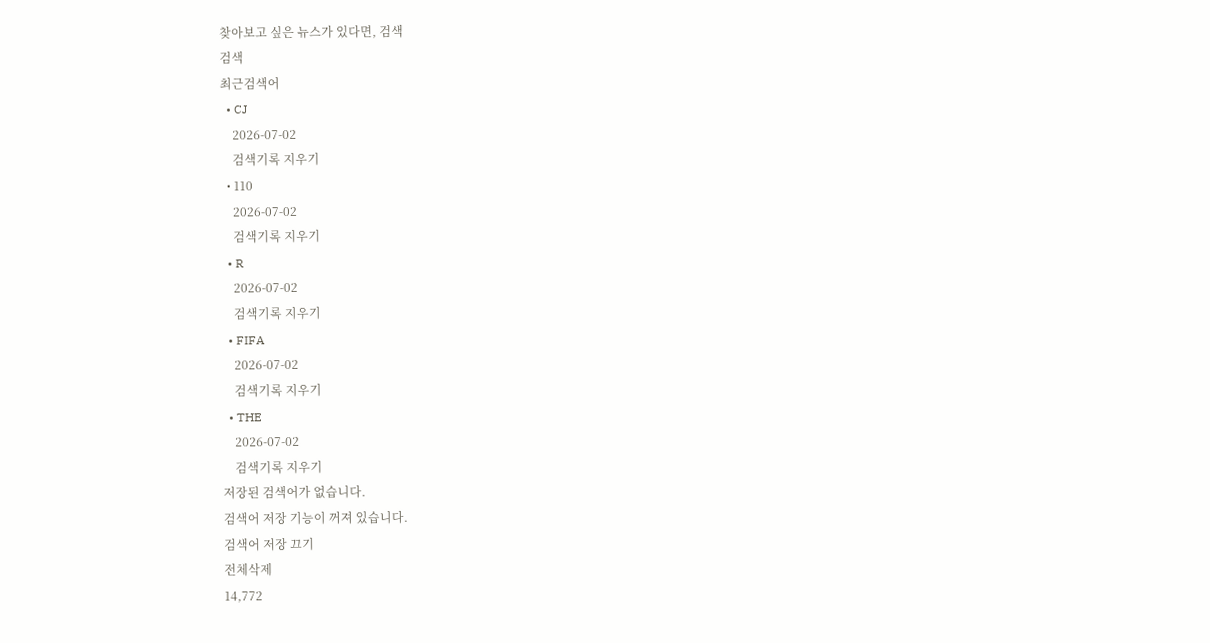찾아보고 싶은 뉴스가 있다면, 검색
검색
최근검색어
  • CJ
    2026-07-02
    검색기록 지우기
  • 110
    2026-07-02
    검색기록 지우기
  • R
    2026-07-02
    검색기록 지우기
  • FIFA
    2026-07-02
    검색기록 지우기
  • THE
    2026-07-02
    검색기록 지우기
저장된 검색어가 없습니다.
검색어 저장 기능이 꺼져 있습니다.
검색어 저장 끄기
전체삭제
14,772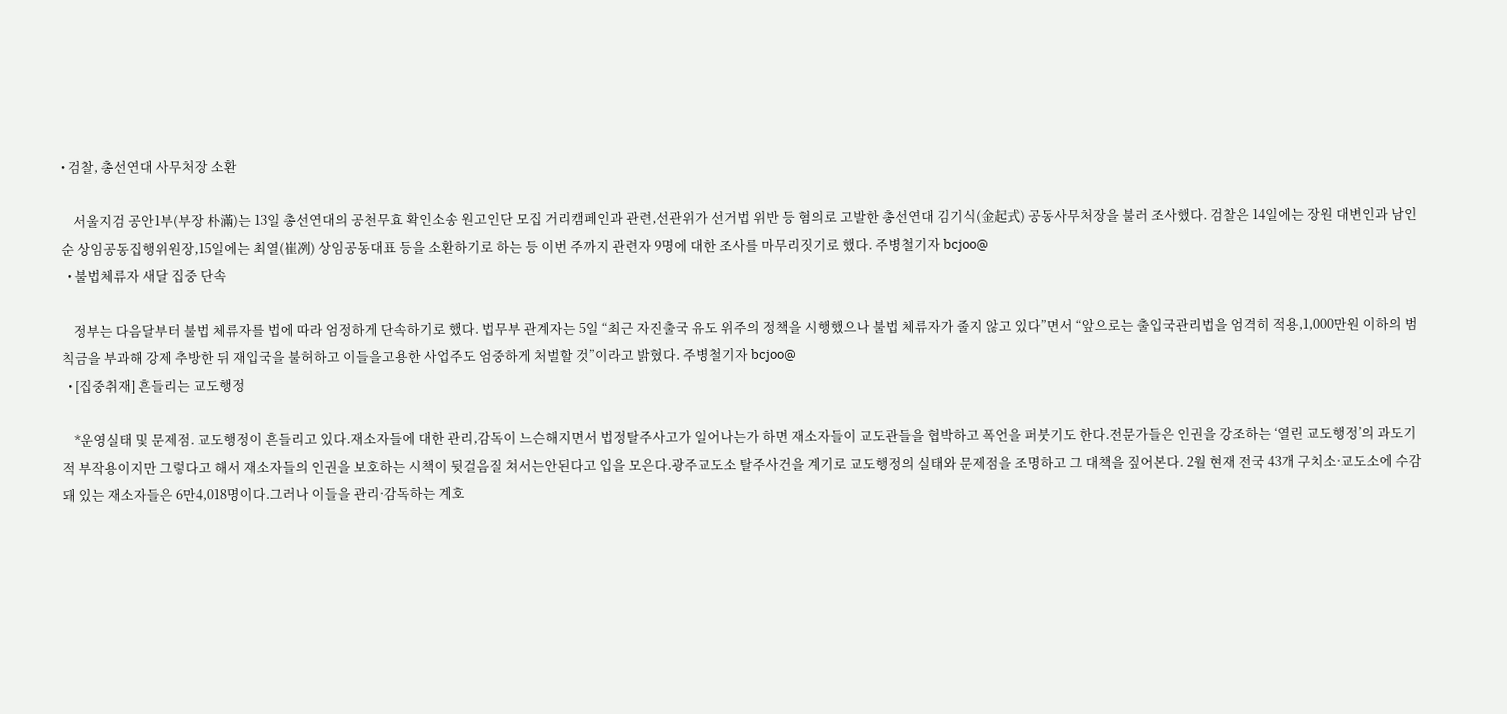• 검찰, 총선연대 사무처장 소환

    서울지검 공안1부(부장 朴滿)는 13일 총선연대의 공천무효 확인소송 원고인단 모집 거리캠페인과 관련,선관위가 선거법 위반 등 혐의로 고발한 총선연대 김기식(金起式) 공동사무처장을 불러 조사했다. 검찰은 14일에는 장원 대변인과 남인순 상임공동집행위원장,15일에는 최열(崔冽) 상임공동대표 등을 소환하기로 하는 등 이번 주까지 관련자 9명에 대한 조사를 마무리짓기로 했다. 주병철기자 bcjoo@
  • 불법체류자 새달 집중 단속

    정부는 다음달부터 불법 체류자를 법에 따라 엄정하게 단속하기로 했다. 법무부 관계자는 5일 “최근 자진출국 유도 위주의 정책을 시행했으나 불법 체류자가 줄지 않고 있다”면서 “앞으로는 출입국관리법을 엄격히 적용,1,000만원 이하의 범칙금을 부과해 강제 추방한 뒤 재입국을 불허하고 이들을고용한 사업주도 엄중하게 처벌할 것”이라고 밝혔다. 주병철기자 bcjoo@
  • [집중취재] 흔들리는 교도행정

    *운영실태 및 문제점. 교도행정이 흔들리고 있다.재소자들에 대한 관리,감독이 느슨해지면서 법정탈주사고가 일어나는가 하면 재소자들이 교도관들을 협박하고 폭언을 퍼붓기도 한다.전문가들은 인권을 강조하는 ‘열린 교도행정’의 과도기적 부작용이지만 그렇다고 해서 재소자들의 인권을 보호하는 시책이 뒷걸음질 쳐서는안된다고 입을 모은다.광주교도소 탈주사건을 계기로 교도행정의 실태와 문제점을 조명하고 그 대책을 짚어본다. 2월 현재 전국 43개 구치소·교도소에 수감돼 있는 재소자들은 6만4,018명이다.그러나 이들을 관리·감독하는 계호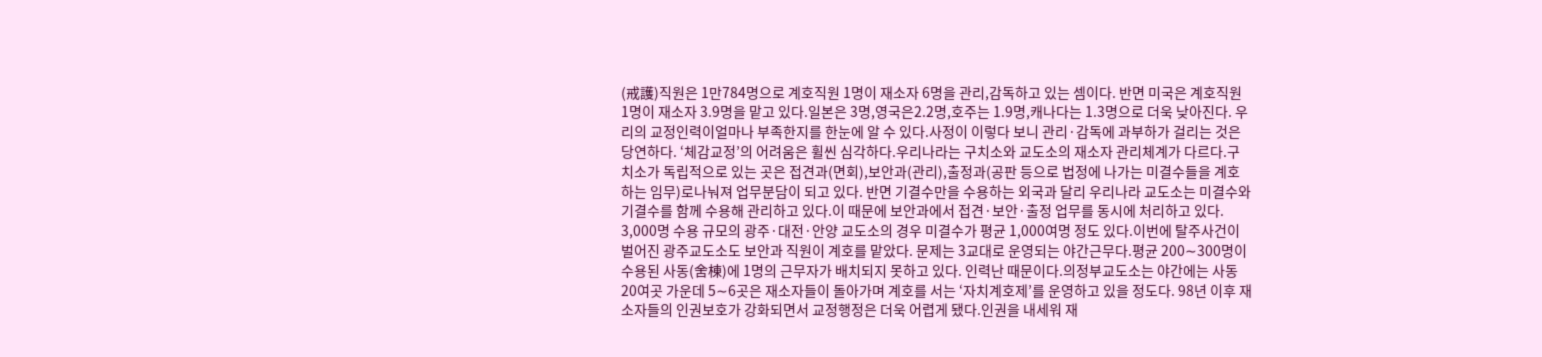(戒護)직원은 1만784명으로 계호직원 1명이 재소자 6명을 관리,감독하고 있는 셈이다. 반면 미국은 계호직원 1명이 재소자 3.9명을 맡고 있다.일본은 3명,영국은2.2명,호주는 1.9명,캐나다는 1.3명으로 더욱 낮아진다. 우리의 교정인력이얼마나 부족한지를 한눈에 알 수 있다.사정이 이렇다 보니 관리·감독에 과부하가 걸리는 것은 당연하다. ‘체감교정’의 어려움은 휠씬 심각하다.우리나라는 구치소와 교도소의 재소자 관리체계가 다르다.구치소가 독립적으로 있는 곳은 접견과(면회),보안과(관리),출정과(공판 등으로 법정에 나가는 미결수들을 계호하는 임무)로나눠져 업무분담이 되고 있다. 반면 기결수만을 수용하는 외국과 달리 우리나라 교도소는 미결수와 기결수를 함께 수용해 관리하고 있다.이 때문에 보안과에서 접견·보안·출정 업무를 동시에 처리하고 있다. 3,000명 수용 규모의 광주·대전·안양 교도소의 경우 미결수가 평균 1,000여명 정도 있다.이번에 탈주사건이 벌어진 광주교도소도 보안과 직원이 계호를 맡았다. 문제는 3교대로 운영되는 야간근무다.평균 200∼300명이 수용된 사동(舍棟)에 1명의 근무자가 배치되지 못하고 있다. 인력난 때문이다.의정부교도소는 야간에는 사동 20여곳 가운데 5∼6곳은 재소자들이 돌아가며 계호를 서는 ‘자치계호제’를 운영하고 있을 정도다. 98년 이후 재소자들의 인권보호가 강화되면서 교정행정은 더욱 어렵게 됐다.인권을 내세워 재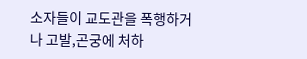소자들이 교도관을 폭행하거나 고발,곤궁에 처하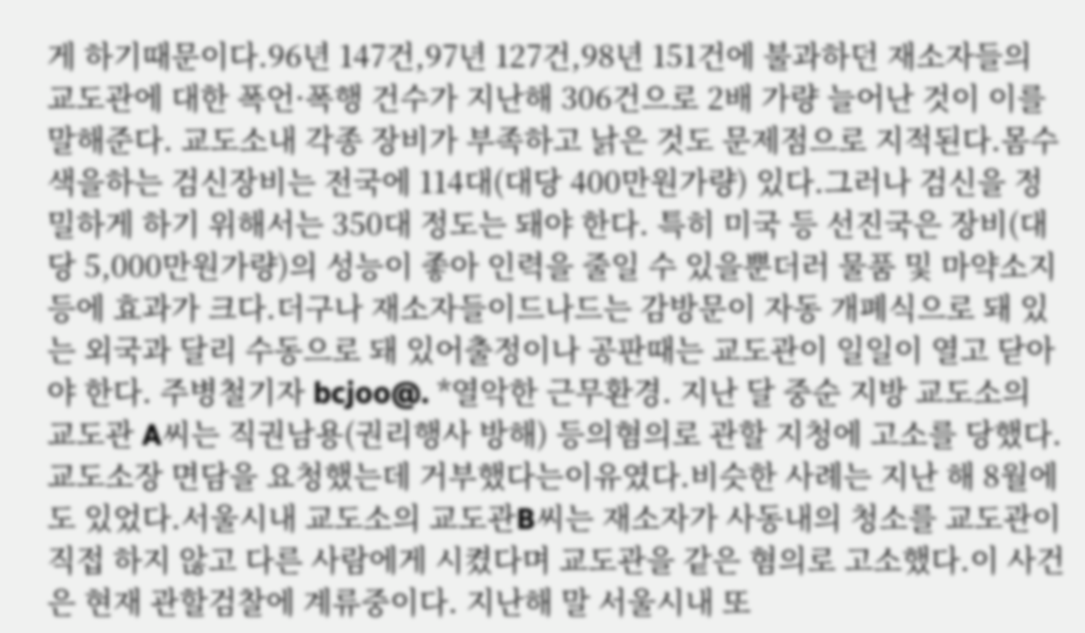게 하기때문이다.96년 147건,97년 127건,98년 151건에 불과하던 재소자들의 교도관에 대한 폭언·폭행 건수가 지난해 306건으로 2배 가량 늘어난 것이 이를 말해준다. 교도소내 각종 장비가 부족하고 낡은 것도 문제점으로 지적된다.몸수색을하는 검신장비는 전국에 114대(대당 400만원가량) 있다.그러나 검신을 정밀하게 하기 위해서는 350대 정도는 돼야 한다. 특히 미국 등 선진국은 장비(대당 5,000만원가량)의 성능이 좋아 인력을 줄일 수 있을뿐더러 물품 및 마약소지 등에 효과가 크다.더구나 재소자들이드나드는 감방문이 자동 개폐식으로 돼 있는 외국과 달리 수동으로 돼 있어출정이나 공판때는 교도관이 일일이 열고 닫아야 한다. 주병철기자 bcjoo@. *열악한 근무환경. 지난 달 중순 지방 교도소의 교도관 A씨는 직권남용(권리행사 방해) 등의혐의로 관할 지청에 고소를 당했다.교도소장 면담을 요청했는데 거부했다는이유였다.비슷한 사례는 지난 해 8월에도 있었다.서울시내 교도소의 교도관B씨는 재소자가 사동내의 청소를 교도관이 직접 하지 않고 다른 사람에게 시켰다며 교도관을 같은 혐의로 고소했다.이 사건은 현재 관할검찰에 계류중이다. 지난해 말 서울시내 또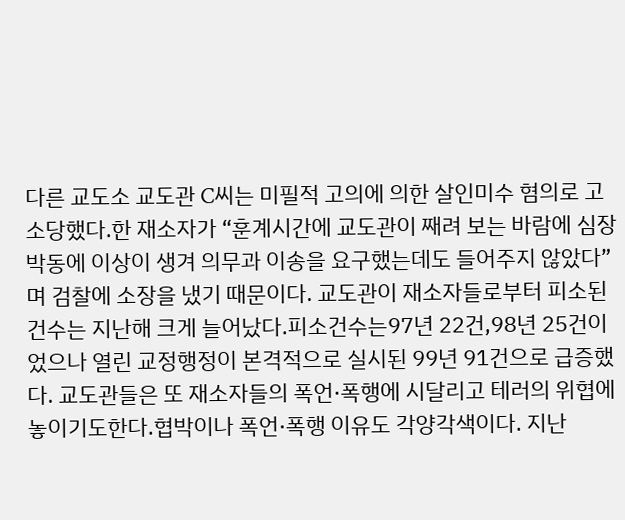다른 교도소 교도관 C씨는 미필적 고의에 의한 살인미수 혐의로 고소당했다.한 재소자가 “훈계시간에 교도관이 째려 보는 바람에 심장박동에 이상이 생겨 의무과 이송을 요구했는데도 들어주지 않았다”며 검찰에 소장을 냈기 때문이다. 교도관이 재소자들로부터 피소된 건수는 지난해 크게 늘어났다.피소건수는97년 22건,98년 25건이었으나 열린 교정행정이 본격적으로 실시된 99년 91건으로 급증했다. 교도관들은 또 재소자들의 폭언·폭행에 시달리고 테러의 위협에 놓이기도한다.협박이나 폭언·폭행 이유도 각양각색이다. 지난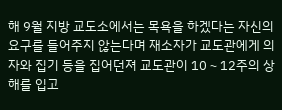해 9월 지방 교도소에서는 목욕을 하겠다는 자신의 요구를 들어주지 않는다며 재소자가 교도관에게 의자와 집기 등을 집어던져 교도관이 10∼12주의 상해를 입고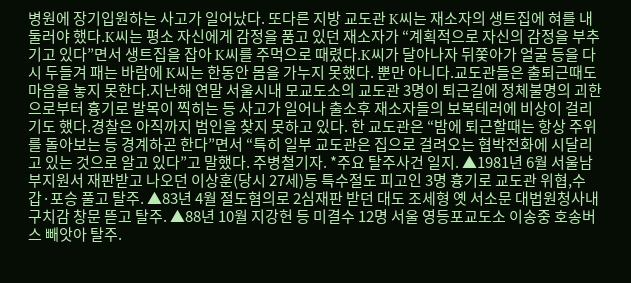병원에 장기입원하는 사고가 일어났다. 또다른 지방 교도관 K씨는 재소자의 생트집에 혀를 내둘러야 했다.K씨는 평소 자신에게 감정을 품고 있던 재소자가 “계획적으로 자신의 감정을 부추기고 있다”면서 생트집을 잡아 K씨를 주먹으로 때렸다.K씨가 달아나자 뒤쫓아가 얼굴 등을 다시 두들겨 패는 바람에 K씨는 한동안 몸을 가누지 못했다. 뿐만 아니다.교도관들은 출퇴근때도 마음을 놓지 못한다.지난해 연말 서울시내 모교도소의 교도관 3명이 퇴근길에 정체불명의 괴한으로부터 흉기로 발목이 찍히는 등 사고가 일어나 출소후 재소자들의 보복테러에 비상이 걸리기도 했다.경찰은 아직까지 범인을 찾지 못하고 있다. 한 교도관은 “밤에 퇴근할때는 항상 주위를 돌아보는 등 경계하곤 한다”면서 “특히 일부 교도관은 집으로 걸려오는 협박전화에 시달리고 있는 것으로 알고 있다”고 말했다. 주병철기자. *주요 탈주사건 일지. ▲1981년 6월 서울남부지원서 재판받고 나오던 이상훈(당시 27세)등 특수절도 피고인 3명 흉기로 교도관 위협,수갑·포승 풀고 탈주. ▲83년 4월 절도혐의로 2심재판 받던 대도 조세형 옛 서소문 대법원청사내 구치감 창문 뜯고 탈주. ▲88년 10월 지강헌 등 미결수 12명 서울 영등포교도소 이송중 호송버스 빼앗아 탈주.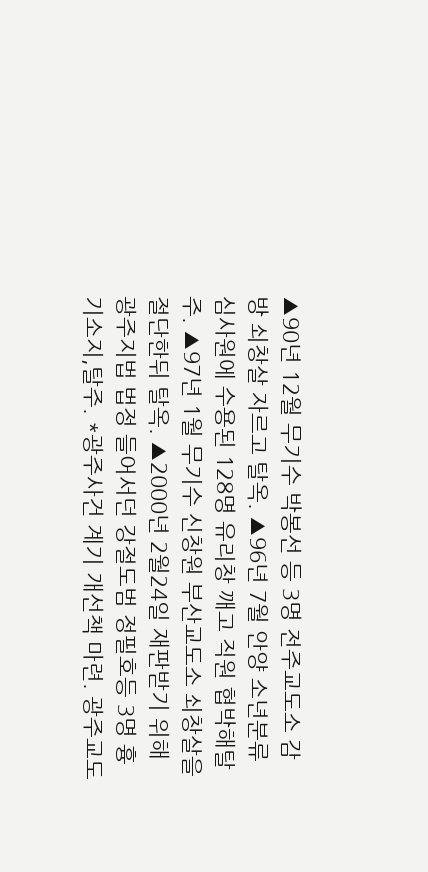▲90년 12월 무기수 박봉선 등 3명 전주교도소 감방 쇠창살 자르고 탈옥. ▲96년 7월 안양 소년분류심사원에 수용된 128명 유리창 깨고 직원 협박해탈주. ▲97년 1월 무기수 신창원 부산교도소 쇠창살을 절단한뒤 탈옥. ▲2000년 2월24일 재판받기 위해 광주지법 법정 들어서던 강절도범 정필호등 3명 흉기소지,탈주. *광주사건 계기 개선책 마련. 광주교도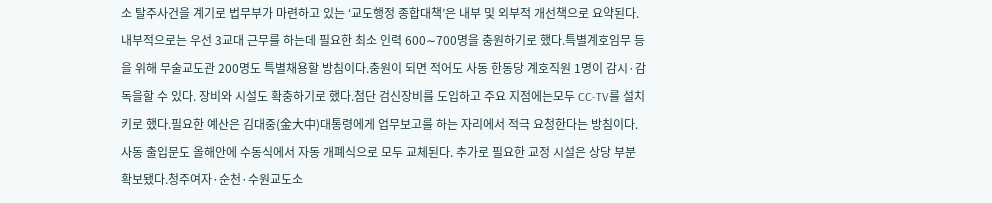소 탈주사건을 계기로 법무부가 마련하고 있는 ‘교도행정 종합대책’은 내부 및 외부적 개선책으로 요약된다. 내부적으로는 우선 3교대 근무를 하는데 필요한 최소 인력 600∼700명을 충원하기로 했다.특별계호임무 등을 위해 무술교도관 200명도 특별채용할 방침이다.충원이 되면 적어도 사동 한동당 계호직원 1명이 감시·감독을할 수 있다. 장비와 시설도 확충하기로 했다.첨단 검신장비를 도입하고 주요 지점에는모두 CC-TV를 설치키로 했다.필요한 예산은 김대중(金大中)대통령에게 업무보고를 하는 자리에서 적극 요청한다는 방침이다. 사동 출입문도 올해안에 수동식에서 자동 개폐식으로 모두 교체된다. 추가로 필요한 교정 시설은 상당 부분 확보됐다.청주여자·순천·수원교도소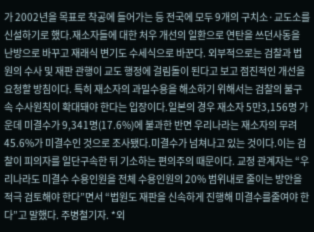가 2002년을 목표로 착공에 들어가는 등 전국에 모두 9개의 구치소·교도소를 신설하기로 했다.재소자들에 대한 처우 개선의 일환으로 연탄을 쓰던사동을 난방으로 바꾸고 재래식 변기도 수세식으로 바꾼다. 외부적으로는 검찰과 법원의 수사 및 재판 관행이 교도 행정에 걸림돌이 된다고 보고 점진적인 개선을 요청할 방침이다. 특히 재소자의 과밀수용을 해소하기 위해서는 검찰의 불구속 수사원칙이 확대돼야 한다는 입장이다.일본의 경우 재소자 5만3,156명 가운데 미결수가 9,341명(17.6%)에 불과한 반면 우리나라는 재소자의 무려 45.6%가 미결수인 것으로 조사됐다.미결수가 넘쳐나고 있는 것이다.이는 검찰이 피의자를 일단구속한 뒤 기소하는 편의주의 때문이다. 교정 관계자는 “우리나라도 미결수 수용인원을 전체 수용인원의 20% 범위내로 줄이는 방안을 적극 검토해야 한다”면서 “법원도 재판을 신속하게 진행해 미결수를줄여야 한다”고 말했다. 주병철기자. *외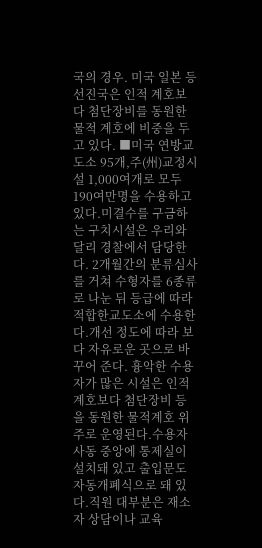국의 경우. 미국 일본 등 선진국은 인적 계호보다 첨단장비를 동원한 물적 계호에 비중을 두고 있다. ■미국 연방교도소 95개,주(州)교정시설 1,000여개로 모두 190여만명을 수용하고 있다.미결수를 구금하는 구치시설은 우리와 달리 경찰에서 담당한다. 2개월간의 분류심사를 거쳐 수형자를 6종류로 나눈 뒤 등급에 따라 적합한교도소에 수용한다.개선 정도에 따라 보다 자유로운 곳으로 바꾸어 준다. 흉악한 수용자가 많은 시설은 인적계호보다 첨단장비 등을 동원한 물적계호 위주로 운영된다.수용자 사동 중앙에 통제실이 설치돼 있고 출입문도 자동개폐식으로 돼 있다.직원 대부분은 재소자 상담이나 교육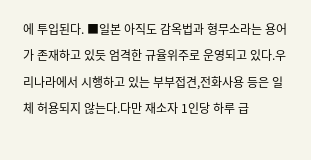에 투입된다. ■일본 아직도 감옥법과 형무소라는 용어가 존재하고 있듯 엄격한 규율위주로 운영되고 있다.우리나라에서 시행하고 있는 부부접견,전화사용 등은 일체 허용되지 않는다.다만 재소자 1인당 하루 급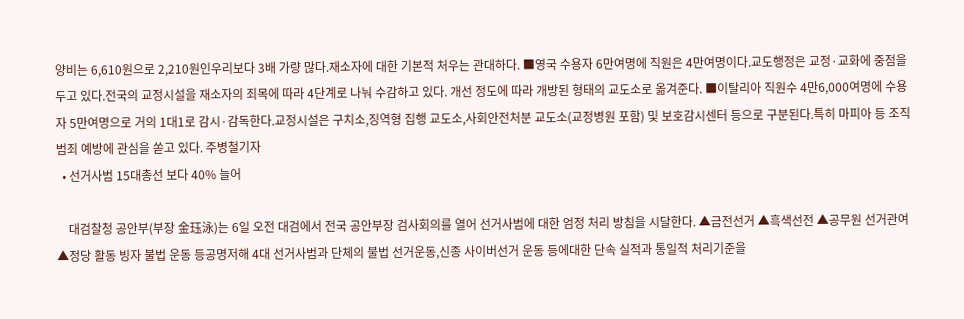양비는 6,610원으로 2,210원인우리보다 3배 가량 많다.재소자에 대한 기본적 처우는 관대하다. ■영국 수용자 6만여명에 직원은 4만여명이다.교도행정은 교정·교화에 중점을 두고 있다.전국의 교정시설을 재소자의 죄목에 따라 4단계로 나눠 수감하고 있다. 개선 정도에 따라 개방된 형태의 교도소로 옮겨준다. ■이탈리아 직원수 4만6,000여명에 수용자 5만여명으로 거의 1대1로 감시·감독한다.교정시설은 구치소,징역형 집행 교도소,사회안전처분 교도소(교정병원 포함) 및 보호감시센터 등으로 구분된다.특히 마피아 등 조직범죄 예방에 관심을 쏟고 있다. 주병철기자
  • 선거사범 15대총선 보다 40% 늘어

    대검찰청 공안부(부장 金珏泳)는 6일 오전 대검에서 전국 공안부장 검사회의를 열어 선거사범에 대한 엄정 처리 방침을 시달한다. ▲금전선거 ▲흑색선전 ▲공무원 선거관여 ▲정당 활동 빙자 불법 운동 등공명저해 4대 선거사범과 단체의 불법 선거운동,신종 사이버선거 운동 등에대한 단속 실적과 통일적 처리기준을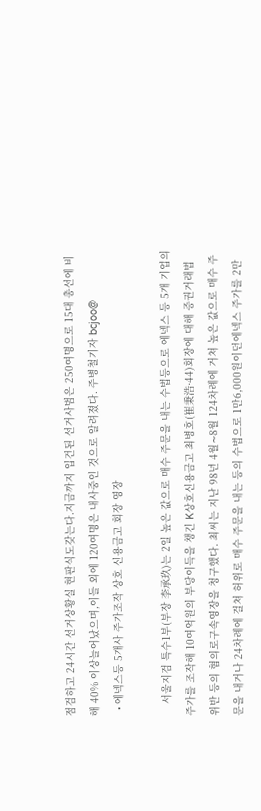점검하고 24시간 선거상황실 현판식도갖는다.지금까지 입건된 선거사범은 250여명으로 15대 총선에 비해 40% 이상늘어났으며,이들 외에 120여명은 내사중인 것으로 알려졌다. 주병철기자 bcjoo@
  • 에넥스등 5개사 주가조작 상호 신용금고 회장 영장

    서울지검 특수1부(부장 李承玖)는 2일 높은 값으로 매수 주문을 내는 수법등으로 에넥스 등 5개 기업의 주가를 조작해 10여억원의 부당이득을 챙긴 K상호신용금고 최병호(崔秉浩·44)회장에 대해 증권거래법 위반 등의 혐의로구속영장을 청구했다. 최씨는 지난 98년 4월∼8월 124차례에 거쳐 높은 값으로 매수 주문을 내거나 24차례에 걸쳐 허위로 매수 주문을 내는 등의 수법으로 1만6,000원이던에넥스 주가를 2만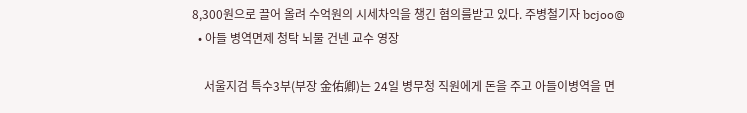8,300원으로 끌어 올려 수억원의 시세차익을 챙긴 혐의를받고 있다. 주병철기자 bcjoo@
  • 아들 병역면제 청탁 뇌물 건넨 교수 영장

    서울지검 특수3부(부장 金佑卿)는 24일 병무청 직원에게 돈을 주고 아들이병역을 면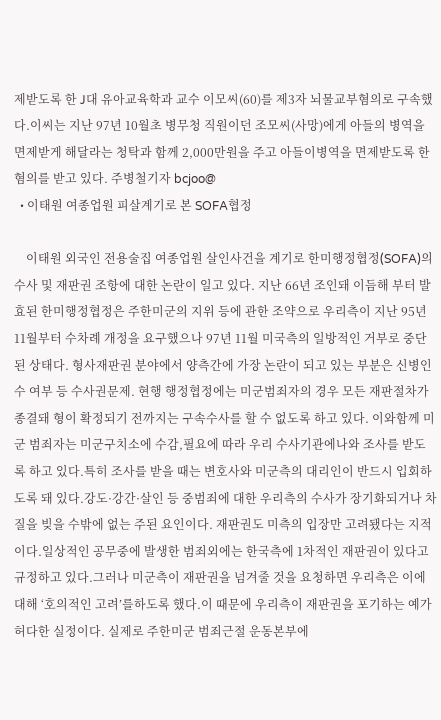제받도록 한 J대 유아교육학과 교수 이모씨(60)를 제3자 뇌물교부혐의로 구속했다.이씨는 지난 97년 10월초 병무청 직원이던 조모씨(사망)에게 아들의 병역을 면제받게 해달라는 청탁과 함께 2,000만원을 주고 아들이병역을 면제받도록 한 혐의를 받고 있다. 주병철기자 bcjoo@
  • 이태원 여종업원 피살계기로 본 SOFA협정

    이태원 외국인 전용술집 여종업원 살인사건을 계기로 한미행정협정(SOFA)의 수사 및 재판권 조항에 대한 논란이 일고 있다. 지난 66년 조인돼 이듬해 부터 발효된 한미행정협정은 주한미군의 지위 등에 관한 조약으로 우리측이 지난 95년 11월부터 수차례 개정을 요구했으나 97년 11월 미국측의 일방적인 거부로 중단된 상태다. 형사재판권 분야에서 양측간에 가장 논란이 되고 있는 부분은 신병인수 여부 등 수사권문제. 현행 행정협정에는 미군범죄자의 경우 모든 재판절차가 종결돼 형이 확정되기 전까지는 구속수사를 할 수 없도록 하고 있다. 이와함께 미군 범죄자는 미군구치소에 수감,필요에 따라 우리 수사기관에나와 조사를 받도록 하고 있다.특히 조사를 받을 때는 변호사와 미군측의 대리인이 반드시 입회하도록 돼 있다.강도·강간·살인 등 중범죄에 대한 우리측의 수사가 장기화되거나 차질을 빚을 수밖에 없는 주된 요인이다. 재판권도 미측의 입장만 고려됐다는 지적이다.일상적인 공무중에 발생한 범죄외에는 한국측에 1차적인 재판권이 있다고규정하고 있다.그러나 미군측이 재판권을 넘겨줄 것을 요청하면 우리측은 이에 대해 ‘호의적인 고려’를하도록 했다.이 때문에 우리측이 재판권을 포기하는 예가 허다한 실정이다. 실제로 주한미군 범죄근절 운동본부에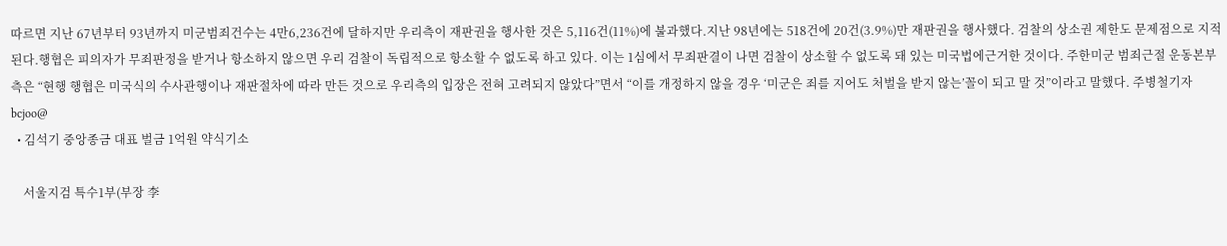따르면 지난 67년부터 93년까지 미군범죄건수는 4만6,236건에 달하지만 우리측이 재판권을 행사한 것은 5,116건(11%)에 불과했다.지난 98년에는 518건에 20건(3.9%)만 재판권을 행사했다. 검찰의 상소권 제한도 문제점으로 지적된다.행협은 피의자가 무죄판정을 받거나 항소하지 않으면 우리 검찰이 독립적으로 항소할 수 없도록 하고 있다. 이는 1심에서 무죄판결이 나면 검찰이 상소할 수 없도록 돼 있는 미국법에근거한 것이다. 주한미군 범죄근절 운동본부측은 “현행 행협은 미국식의 수사관행이나 재판절차에 따라 만든 것으로 우리측의 입장은 전혀 고려되지 않았다”면서 “이를 개정하지 않을 경우 ‘미군은 죄를 지어도 처벌을 받지 않는’꼴이 되고 말 것”이라고 말했다. 주병철기자 bcjoo@
  • 김석기 중앙종금 대표 벌금 1억원 약식기소

    서울지검 특수1부(부장 李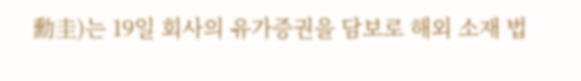勳圭)는 19일 회사의 유가증권을 담보로 해외 소재 법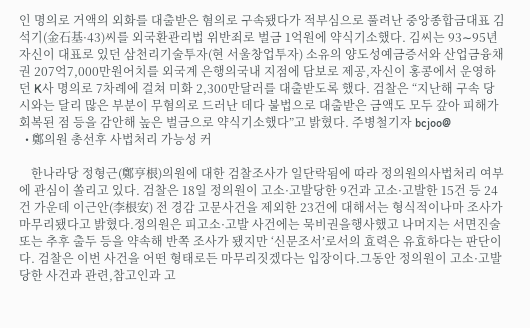인 명의로 거액의 외화를 대출받은 혐의로 구속됐다가 적부심으로 풀려난 중앙종합금대표 김석기(金石基·43)씨를 외국환관리법 위반죄로 벌금 1억원에 약식기소했다. 김씨는 93∼95년 자신이 대표로 있던 삼천리기술투자(현 서울창업투자) 소유의 양도성예금증서와 산업금융채권 207억7,000만원어치를 외국계 은행의국내 지점에 담보로 제공,자신이 홍콩에서 운영하던 K사 명의로 7차례에 걸쳐 미화 2,300만달러를 대출받도록 했다. 검찰은 “지난해 구속 당시와는 달리 많은 부분이 무혐의로 드러난 데다 불법으로 대출받은 금액도 모두 갚아 피해가 회복된 점 등을 감안해 높은 벌금으로 약식기소했다”고 밝혔다. 주병철기자 bcjoo@
  • 鄭의원 총선후 사법처리 가능성 커

    한나라당 정형근(鄭亨根)의원에 대한 검찰조사가 일단락됨에 따라 정의원의사법처리 여부에 관심이 쏠리고 있다. 검찰은 18일 정의원이 고소·고발당한 9건과 고소·고발한 15건 등 24건 가운데 이근안(李根安) 전 경감 고문사건을 제외한 23건에 대해서는 형식적이나마 조사가 마무리됐다고 밝혔다.정의원은 피고소·고발 사건에는 묵비권을행사했고 나머지는 서면진술 또는 추후 출두 등을 약속해 반쪽 조사가 됐지만 ‘신문조서’로서의 효력은 유효하다는 판단이다. 검찰은 이번 사건을 어떤 형태로든 마무리짓겠다는 입장이다.그동안 정의원이 고소·고발당한 사건과 관련,참고인과 고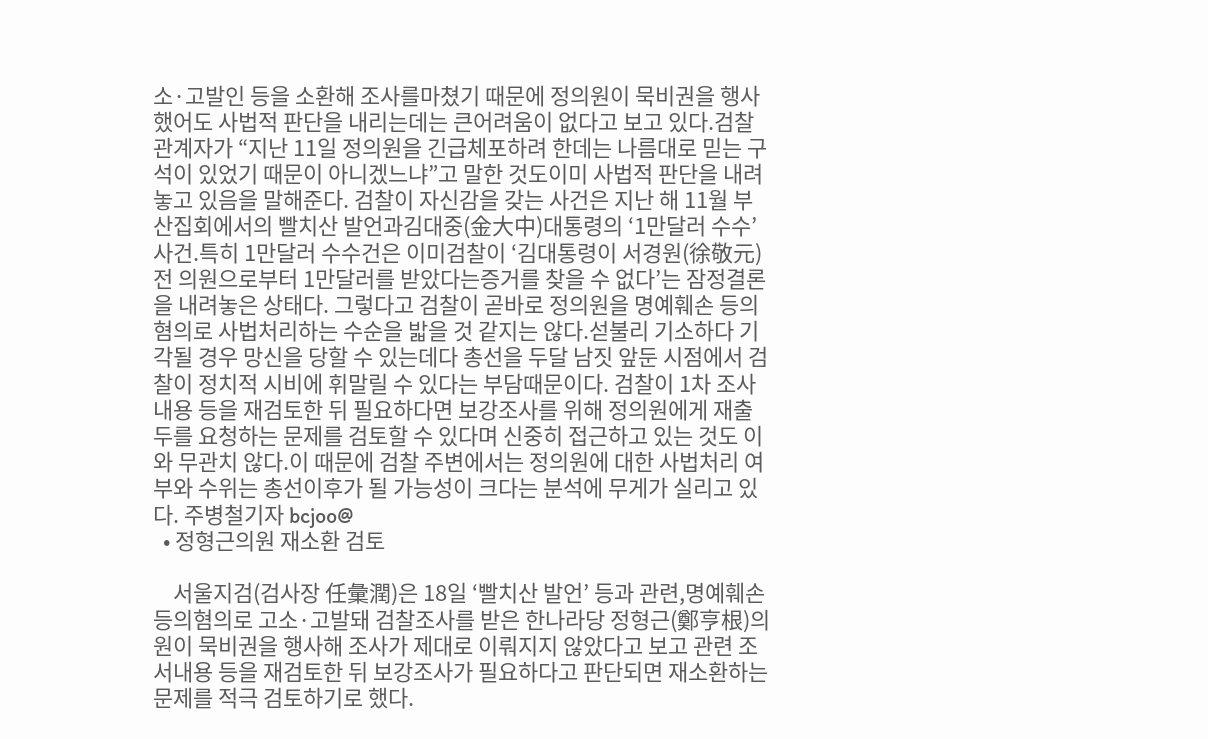소·고발인 등을 소환해 조사를마쳤기 때문에 정의원이 묵비권을 행사했어도 사법적 판단을 내리는데는 큰어려움이 없다고 보고 있다.검찰 관계자가 “지난 11일 정의원을 긴급체포하려 한데는 나름대로 믿는 구석이 있었기 때문이 아니겠느냐”고 말한 것도이미 사법적 판단을 내려놓고 있음을 말해준다. 검찰이 자신감을 갖는 사건은 지난 해 11월 부산집회에서의 빨치산 발언과김대중(金大中)대통령의 ‘1만달러 수수’사건.특히 1만달러 수수건은 이미검찰이 ‘김대통령이 서경원(徐敬元) 전 의원으로부터 1만달러를 받았다는증거를 찾을 수 없다’는 잠정결론을 내려놓은 상태다. 그렇다고 검찰이 곧바로 정의원을 명예훼손 등의 혐의로 사법처리하는 수순을 밟을 것 같지는 않다.섣불리 기소하다 기각될 경우 망신을 당할 수 있는데다 총선을 두달 남짓 앞둔 시점에서 검찰이 정치적 시비에 휘말릴 수 있다는 부담때문이다. 검찰이 1차 조사내용 등을 재검토한 뒤 필요하다면 보강조사를 위해 정의원에게 재출두를 요청하는 문제를 검토할 수 있다며 신중히 접근하고 있는 것도 이와 무관치 않다.이 때문에 검찰 주변에서는 정의원에 대한 사법처리 여부와 수위는 총선이후가 될 가능성이 크다는 분석에 무게가 실리고 있다. 주병철기자 bcjoo@
  • 정형근의원 재소환 검토

    서울지검(검사장 任彙潤)은 18일 ‘빨치산 발언’ 등과 관련,명예훼손 등의혐의로 고소·고발돼 검찰조사를 받은 한나라당 정형근(鄭亨根)의원이 묵비권을 행사해 조사가 제대로 이뤄지지 않았다고 보고 관련 조서내용 등을 재검토한 뒤 보강조사가 필요하다고 판단되면 재소환하는 문제를 적극 검토하기로 했다.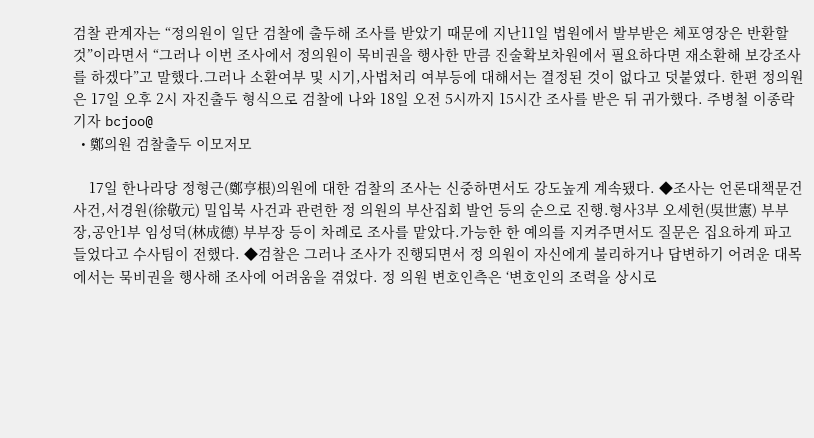검찰 관계자는 “정의원이 일단 검찰에 출두해 조사를 받았기 때문에 지난11일 법원에서 발부받은 체포영장은 반환할 것”이라면서 “그러나 이번 조사에서 정의원이 묵비권을 행사한 만큼 진술확보차원에서 필요하다면 재소환해 보강조사를 하겠다”고 말했다.그러나 소환여부 및 시기,사법처리 여부등에 대해서는 결정된 것이 없다고 덧붙였다. 한편 정의원은 17일 오후 2시 자진출두 형식으로 검찰에 나와 18일 오전 5시까지 15시간 조사를 받은 뒤 귀가했다. 주병철 이종락기자 bcjoo@
  • 鄭의원 검찰출두 이모저모

    17일 한나라당 정형근(鄭亨根)의원에 대한 검찰의 조사는 신중하면서도 강도높게 계속됐다. ◆조사는 언론대책문건 사건,서경원(徐敬元) 밀입북 사건과 관련한 정 의원의 부산집회 발언 등의 순으로 진행.형사3부 오세헌(吳世憲) 부부장,공안1부 임성덕(林成德) 부부장 등이 차례로 조사를 맡았다.가능한 한 예의를 지켜주면서도 질문은 집요하게 파고들었다고 수사팀이 전했다. ◆검찰은 그러나 조사가 진행되면서 정 의원이 자신에게 불리하거나 답변하기 어려운 대목에서는 묵비권을 행사해 조사에 어려움을 겪었다. 정 의원 변호인측은 ‘변호인의 조력을 상시로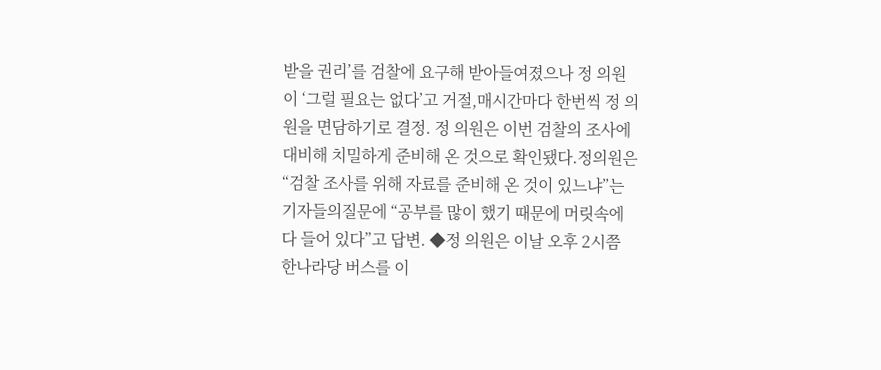받을 권리’를 검찰에 요구해 받아들여졌으나 정 의원이 ‘그럴 필요는 없다’고 거절,매시간마다 한번씩 정 의원을 면담하기로 결정. 정 의원은 이번 검찰의 조사에 대비해 치밀하게 준비해 온 것으로 확인됐다.정의원은 “검찰 조사를 위해 자료를 준비해 온 것이 있느냐”는 기자들의질문에 “공부를 많이 했기 때문에 머릿속에 다 들어 있다”고 답변. ◆정 의원은 이날 오후 2시쯤 한나라당 버스를 이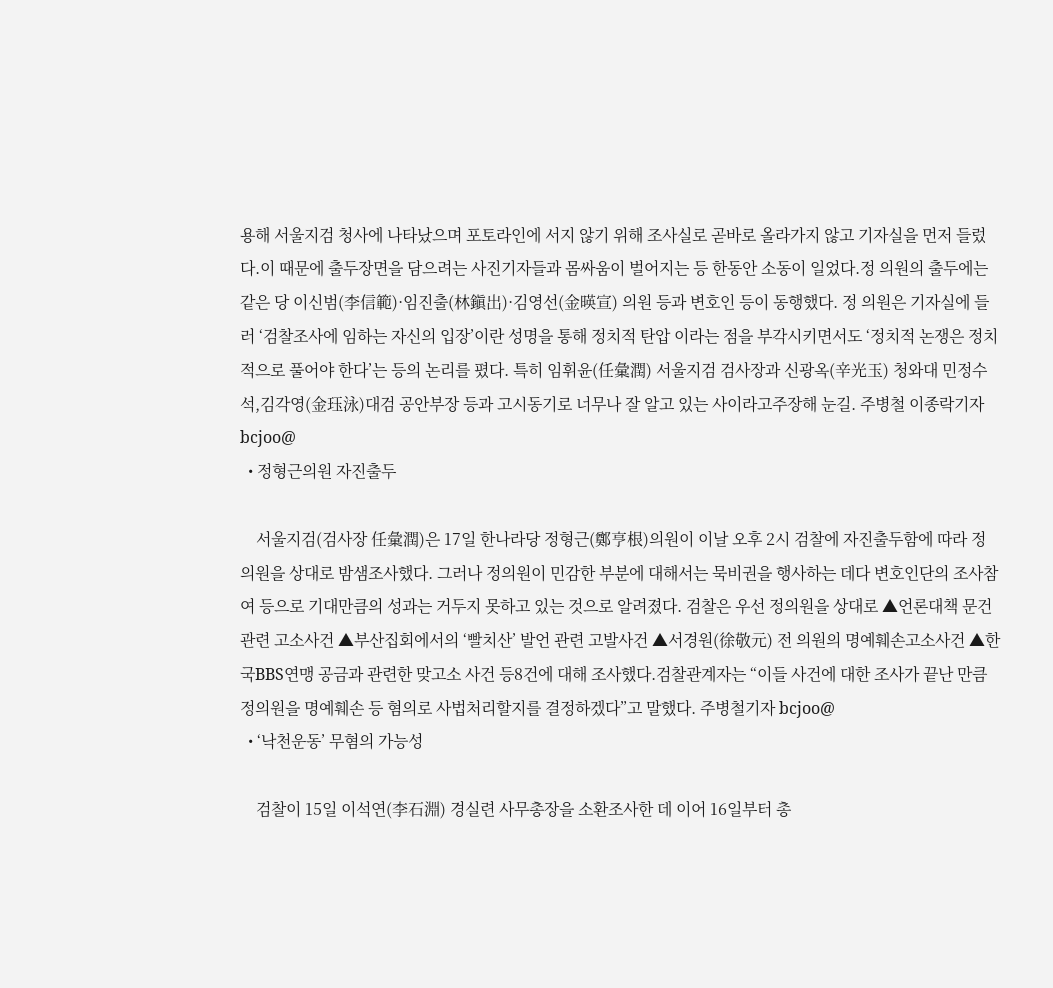용해 서울지검 청사에 나타났으며 포토라인에 서지 않기 위해 조사실로 곧바로 올라가지 않고 기자실을 먼저 들렀다.이 때문에 출두장면을 담으려는 사진기자들과 몸싸움이 벌어지는 등 한동안 소동이 일었다.정 의원의 출두에는 같은 당 이신범(李信範)·임진출(林鎭出)·김영선(金暎宣) 의원 등과 변호인 등이 동행했다. 정 의원은 기자실에 들러 ‘검찰조사에 임하는 자신의 입장’이란 성명을 통해 정치적 탄압 이라는 점을 부각시키면서도 ‘정치적 논쟁은 정치적으로 풀어야 한다’는 등의 논리를 폈다. 특히 임휘윤(任彙潤) 서울지검 검사장과 신광옥(辛光玉) 청와대 민정수석,김각영(金珏泳)대검 공안부장 등과 고시동기로 너무나 잘 알고 있는 사이라고주장해 눈길. 주병철 이종락기자 bcjoo@
  • 정형근의원 자진출두

    서울지검(검사장 任彙潤)은 17일 한나라당 정형근(鄭亨根)의원이 이날 오후 2시 검찰에 자진출두함에 따라 정의원을 상대로 밤샘조사했다. 그러나 정의원이 민감한 부분에 대해서는 묵비권을 행사하는 데다 변호인단의 조사참여 등으로 기대만큼의 성과는 거두지 못하고 있는 것으로 알려졌다. 검찰은 우선 정의원을 상대로 ▲언론대책 문건관련 고소사건 ▲부산집회에서의 ‘빨치산’ 발언 관련 고발사건 ▲서경원(徐敬元) 전 의원의 명예훼손고소사건 ▲한국BBS연맹 공금과 관련한 맞고소 사건 등8건에 대해 조사했다.검찰관계자는 “이들 사건에 대한 조사가 끝난 만큼 정의원을 명예훼손 등 혐의로 사법처리할지를 결정하겠다”고 말했다. 주병철기자 bcjoo@
  • ‘낙천운동’ 무혐의 가능성

    검찰이 15일 이석연(李石淵) 경실련 사무총장을 소환조사한 데 이어 16일부터 총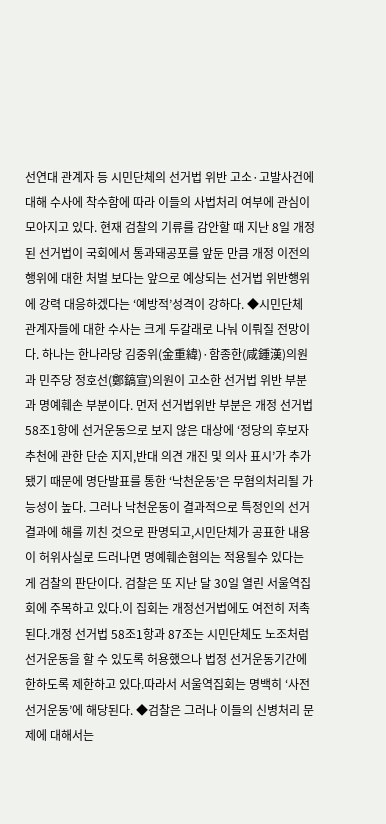선연대 관계자 등 시민단체의 선거법 위반 고소·고발사건에 대해 수사에 착수함에 따라 이들의 사법처리 여부에 관심이 모아지고 있다. 현재 검찰의 기류를 감안할 때 지난 8일 개정된 선거법이 국회에서 통과돼공포를 앞둔 만큼 개정 이전의 행위에 대한 처벌 보다는 앞으로 예상되는 선거법 위반행위에 강력 대응하겠다는 ‘예방적’성격이 강하다. ◆시민단체 관계자들에 대한 수사는 크게 두갈래로 나눠 이뤄질 전망이다. 하나는 한나라당 김중위(金重緯)·함종한(咸鍾漢)의원과 민주당 정호선(鄭鎬宣)의원이 고소한 선거법 위반 부분과 명예훼손 부분이다. 먼저 선거법위반 부분은 개정 선거법 58조1항에 선거운동으로 보지 않은 대상에 ‘정당의 후보자 추천에 관한 단순 지지,반대 의견 개진 및 의사 표시’가 추가됐기 때문에 명단발표를 통한 ‘낙천운동’은 무혐의처리될 가능성이 높다. 그러나 낙천운동이 결과적으로 특정인의 선거결과에 해를 끼친 것으로 판명되고,시민단체가 공표한 내용이 허위사실로 드러나면 명예훼손혐의는 적용될수 있다는 게 검찰의 판단이다. 검찰은 또 지난 달 30일 열린 서울역집회에 주목하고 있다.이 집회는 개정선거법에도 여전히 저촉된다.개정 선거법 58조1항과 87조는 시민단체도 노조처럼 선거운동을 할 수 있도록 허용했으나 법정 선거운동기간에 한하도록 제한하고 있다.따라서 서울역집회는 명백히 ‘사전선거운동’에 해당된다. ◆검찰은 그러나 이들의 신병처리 문제에 대해서는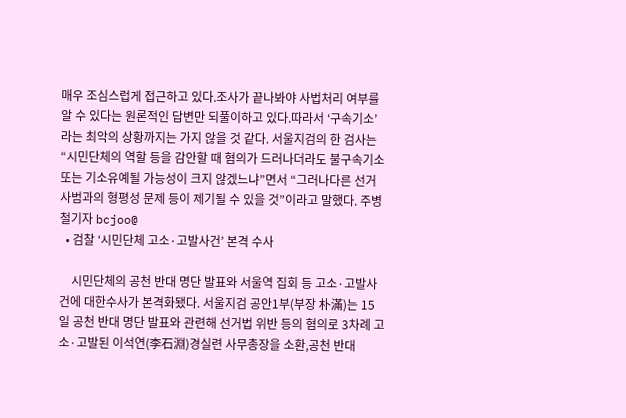매우 조심스럽게 접근하고 있다.조사가 끝나봐야 사법처리 여부를 알 수 있다는 원론적인 답변만 되풀이하고 있다.따라서 ‘구속기소’라는 최악의 상황까지는 가지 않을 것 같다. 서울지검의 한 검사는 “시민단체의 역할 등을 감안할 때 혐의가 드러나더라도 불구속기소 또는 기소유예될 가능성이 크지 않겠느냐”면서 “그러나다른 선거사범과의 형평성 문제 등이 제기될 수 있을 것”이라고 말했다. 주병철기자 bcjoo@
  • 검찰 ‘시민단체 고소·고발사건’ 본격 수사

    시민단체의 공천 반대 명단 발표와 서울역 집회 등 고소·고발사건에 대한수사가 본격화됐다. 서울지검 공안1부(부장 朴滿)는 15일 공천 반대 명단 발표와 관련해 선거법 위반 등의 혐의로 3차례 고소·고발된 이석연(李石淵)경실련 사무총장을 소환,공천 반대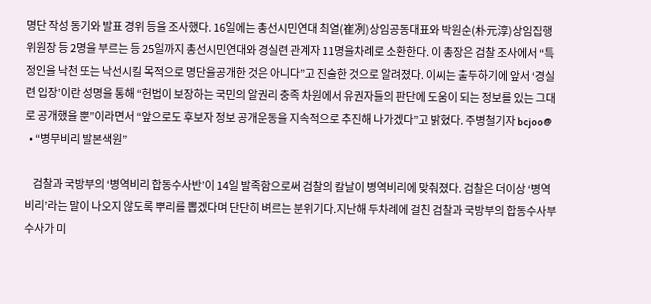명단 작성 동기와 발표 경위 등을 조사했다. 16일에는 총선시민연대 최열(崔冽)상임공동대표와 박원순(朴元淳)상임집행위원장 등 2명을 부르는 등 25일까지 총선시민연대와 경실련 관계자 11명을차례로 소환한다. 이 총장은 검찰 조사에서 “특정인을 낙천 또는 낙선시킬 목적으로 명단을공개한 것은 아니다”고 진술한 것으로 알려졌다. 이씨는 출두하기에 앞서 ‘경실련 입장’이란 성명을 통해 “헌법이 보장하는 국민의 알권리 충족 차원에서 유권자들의 판단에 도움이 되는 정보를 있는 그대로 공개했을 뿐”이라면서 “앞으로도 후보자 정보 공개운동을 지속적으로 추진해 나가겠다”고 밝혔다. 주병철기자 bcjoo@
  • “병무비리 발본색원”

    검찰과 국방부의 ‘병역비리 합동수사반’이 14일 발족함으로써 검찰의 칼날이 병역비리에 맞춰졌다. 검찰은 더이상 ‘병역비리’라는 말이 나오지 않도록 뿌리를 뽑겠다며 단단히 벼르는 분위기다.지난해 두차례에 걸친 검찰과 국방부의 합동수사부 수사가 미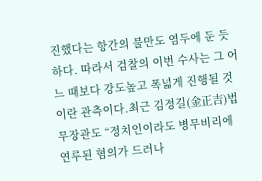진했다는 항간의 불만도 염두에 둔 듯하다. 따라서 검찰의 이번 수사는 그 어느 때보다 강도높고 폭넓게 진행될 것이란 관측이다.최근 김정길(金正吉)법무장관도 “정치인이라도 병무비리에 연루된 혐의가 드러나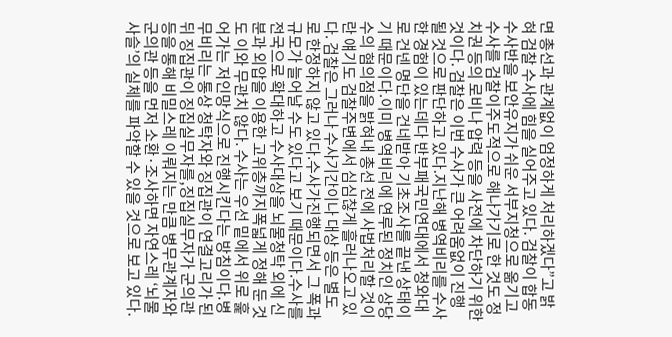면 총선과 관계없이 엄정하게 처리하겠다”고 밝혀 검찰 수사에 힘을 실어주고 있다. 검찰이 합동수사반을 보안유지가 쉬운 서부지청으로 옮기고 수사를 검찰이주도적으로 해나가기로 한 것도 정치권 등의 로비나 압력 등을 사전에 차단하기 위한 것이다. 검찰은 이번 수사가 큰 어려움없이 진행될 것으로 판단하고 있다.지난해 병역비리를 수사한 경험이 있는데다 반부패국민연대에서 청와대로 건넨 명단을 건네받아 기초조사를 끝낸 상태이기 때문이다.이미 병역비리에 연루된 정치인 상당수의 혐의점을 밝혀내 총선 전에 사법처리할 것이란 얘기도 검찰주변에서 심심찮게 흘러나오고 있다. 검찰은 그러나 수사기간이나 대상 등은 별도로 한정하지 않고 있다.수사가진행되면서 그 폭과 규모가 늘어날 수도 있다고 보기 때문이다.수사를 전국으로 확대하고 수사대상을 뇌물청탁 외에 신분과 외압을 이용한 고위층까지폭넓게 정해 둔 것도 이와 무관치 않다. 수사는 우선 밑에서 위로 훑어가는 저인망식으로 진행시킨다는 방침이다.병무비리는 통상 청탁자와 징집관이 연결고리가 된 뒤 징집관이 징집실무자를,징집실무자가 군의관 등을 통해 비밀스레 이뤄지는 만큼 병무관계자와 군의관 등을 먼저 소환·조사하면 자연스레 ‘뇌물사슬’의 실체를 파악할 수 있을 것으로 보고 있다.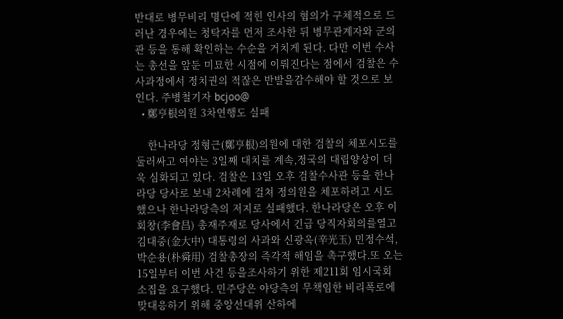반대로 병무비리 명단에 적힌 인사의 혐의가 구체적으로 드러난 경우에는 청탁자를 먼저 조사한 뒤 병무관계자와 군의관 등을 통해 확인하는 수순을 거치게 된다. 다만 이번 수사는 총선을 앞둔 미묘한 시점에 이뤄진다는 점에서 검찰은 수사과정에서 정치권의 적잖은 반발을감수해야 할 것으로 보인다. 주병철기자 bcjoo@
  • 鄭亨根의원 3차연행도 실패

    한나라당 정형근(鄭亨根)의원에 대한 검찰의 체포시도를 둘러싸고 여야는 3일째 대치를 계속,정국의 대립양상이 더욱 심화되고 있다. 검찰은 13일 오후 검찰수사관 등을 한나라당 당사로 보내 2차례에 걸쳐 정의원을 체포하려고 시도했으나 한나라당측의 저지로 실패했다. 한나라당은 오후 이회창(李會昌) 총재주재로 당사에서 긴급 당직자회의를열고 김대중(金大中) 대통령의 사과와 신광옥(辛光玉) 민정수석,박순용(朴舜用) 검찰총장의 즉각적 해임을 촉구했다.또 오는 15일부터 이번 사건 등을조사하기 위한 제211회 임시국회 소집을 요구했다. 민주당은 야당측의 무책임한 비리폭로에 맞대응하기 위해 중앙선대위 산하에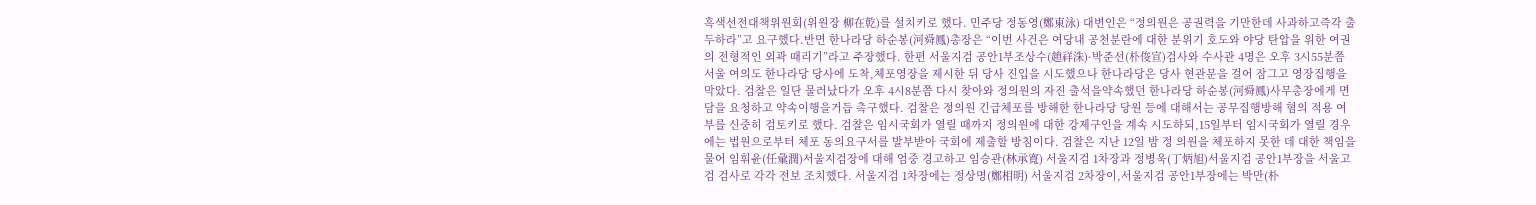흑색선전대책위원회(위원장 柳在乾)를 설치키로 했다. 민주당 정동영(鄭東泳) 대변인은 “정의원은 공권력을 기만한데 사과하고즉각 출두하라”고 요구했다.반면 한나라당 하순봉(河舜鳳)총장은 “이번 사건은 여당내 공천분란에 대한 분위기 호도와 야당 탄압을 위한 여권의 전형적인 외곽 때리기”라고 주장했다. 한편 서울지검 공안1부조상수(趙祥洙)·박준선(朴俊宣)검사와 수사관 4명은 오후 3시55분쯤 서울 여의도 한나라당 당사에 도착,체포영장을 제시한 뒤 당사 진입을 시도했으나 한나라당은 당사 현관문을 걸어 잠그고 영장집행을막았다. 검찰은 일단 물러났다가 오후 4시8분쯤 다시 찾아와 정의원의 자진 출석을약속했던 한나라당 하순봉(河舜鳳)사무총장에게 면담을 요청하고 약속이행을거듭 촉구했다. 검찰은 정의원 긴급체포를 방해한 한나라당 당원 등에 대해서는 공무집행방해 혐의 적용 여부를 신중히 검토키로 했다. 검찰은 임시국회가 열릴 때까지 정의원에 대한 강제구인을 계속 시도하되,15일부터 임시국회가 열릴 경우에는 법원으로부터 체포 동의요구서를 발부받아 국회에 제출할 방침이다. 검찰은 지난 12일 밤 정 의원을 체포하지 못한 데 대한 책임을 물어 임휘윤(任彙潤)서울지검장에 대해 엄중 경고하고 임승관(林承寬) 서울지검 1차장과 정병욱(丁炳旭)서울지검 공안1부장을 서울고검 검사로 각각 전보 조치했다. 서울지검 1차장에는 정상명(鄭相明) 서울지검 2차장이,서울지검 공안1부장에는 박만(朴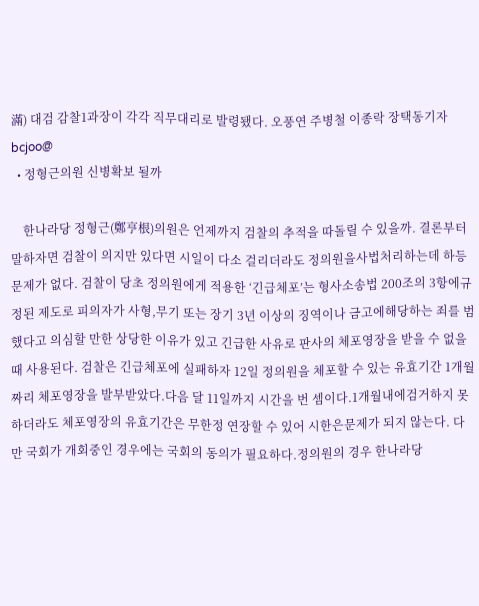滿) 대검 감찰1과장이 각각 직무대리로 발령됐다. 오풍연 주병철 이종락 장택동기자 bcjoo@
  • 정형근의원 신병확보 될까

    한나라당 정형근(鄭亨根)의원은 언제까지 검찰의 추적을 따돌릴 수 있을까. 결론부터 말하자면 검찰이 의지만 있다면 시일이 다소 걸리더라도 정의원을사법처리하는데 하등 문제가 없다. 검찰이 당초 정의원에게 적용한 ‘긴급체포’는 형사소송법 200조의 3항에규정된 제도로 피의자가 사형,무기 또는 장기 3년 이상의 징역이나 금고에해당하는 죄를 범했다고 의심할 만한 상당한 이유가 있고 긴급한 사유로 판사의 체포영장을 받을 수 없을 때 사용된다. 검찰은 긴급체포에 실패하자 12일 정의원을 체포할 수 있는 유효기간 1개월짜리 체포영장을 발부받았다.다음 달 11일까지 시간을 번 셈이다.1개월내에검거하지 못하더라도 체포영장의 유효기간은 무한정 연장할 수 있어 시한은문제가 되지 않는다. 다만 국회가 개회중인 경우에는 국회의 동의가 필요하다.정의원의 경우 한나라당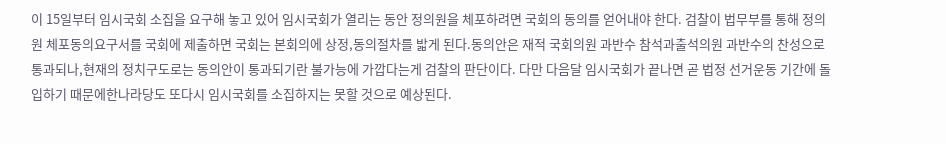이 15일부터 임시국회 소집을 요구해 놓고 있어 임시국회가 열리는 동안 정의원을 체포하려면 국회의 동의를 얻어내야 한다. 검찰이 법무부를 통해 정의원 체포동의요구서를 국회에 제출하면 국회는 본회의에 상정,동의절차를 밟게 된다.동의안은 재적 국회의원 과반수 참석과출석의원 과반수의 찬성으로 통과되나,현재의 정치구도로는 동의안이 통과되기란 불가능에 가깝다는게 검찰의 판단이다. 다만 다음달 임시국회가 끝나면 곧 법정 선거운동 기간에 돌입하기 때문에한나라당도 또다시 임시국회를 소집하지는 못할 것으로 예상된다.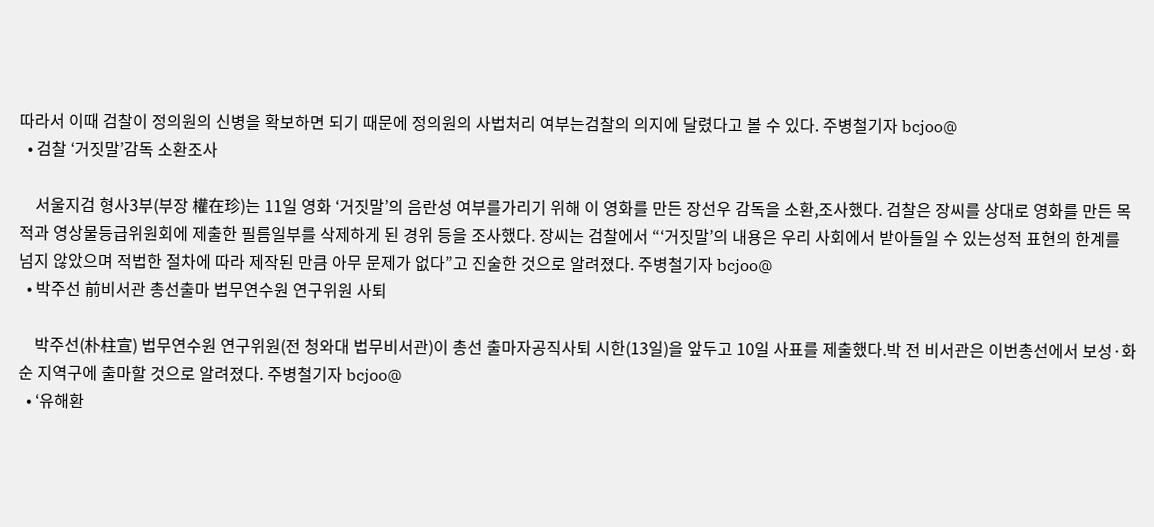따라서 이때 검찰이 정의원의 신병을 확보하면 되기 때문에 정의원의 사법처리 여부는검찰의 의지에 달렸다고 볼 수 있다. 주병철기자 bcjoo@
  • 검찰 ‘거짓말’감독 소환조사

    서울지검 형사3부(부장 權在珍)는 11일 영화 ‘거짓말’의 음란성 여부를가리기 위해 이 영화를 만든 장선우 감독을 소환,조사했다. 검찰은 장씨를 상대로 영화를 만든 목적과 영상물등급위원회에 제출한 필름일부를 삭제하게 된 경위 등을 조사했다. 장씨는 검찰에서 “‘거짓말’의 내용은 우리 사회에서 받아들일 수 있는성적 표현의 한계를 넘지 않았으며 적법한 절차에 따라 제작된 만큼 아무 문제가 없다”고 진술한 것으로 알려졌다. 주병철기자 bcjoo@
  • 박주선 前비서관 총선출마 법무연수원 연구위원 사퇴

    박주선(朴柱宣) 법무연수원 연구위원(전 청와대 법무비서관)이 총선 출마자공직사퇴 시한(13일)을 앞두고 10일 사표를 제출했다.박 전 비서관은 이번총선에서 보성·화순 지역구에 출마할 것으로 알려졌다. 주병철기자 bcjoo@
  • ‘유해환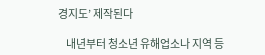경지도’ 제작된다

    내년부터 청소년 유해업소나 지역 등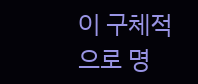이 구체적으로 명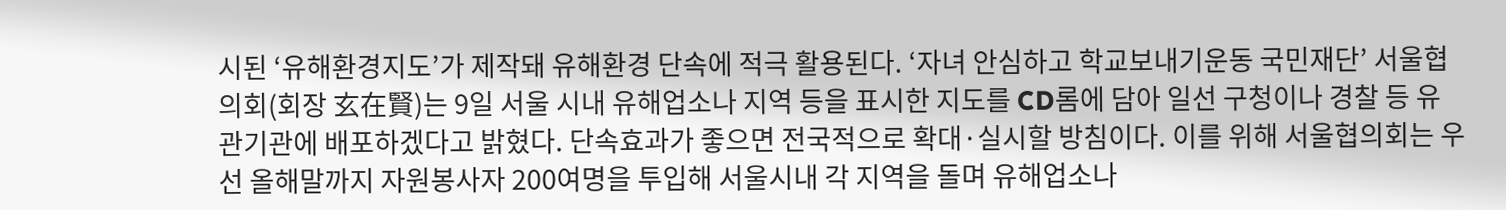시된 ‘유해환경지도’가 제작돼 유해환경 단속에 적극 활용된다. ‘자녀 안심하고 학교보내기운동 국민재단’ 서울협의회(회장 玄在賢)는 9일 서울 시내 유해업소나 지역 등을 표시한 지도를 CD롬에 담아 일선 구청이나 경찰 등 유관기관에 배포하겠다고 밝혔다. 단속효과가 좋으면 전국적으로 확대·실시할 방침이다. 이를 위해 서울협의회는 우선 올해말까지 자원봉사자 200여명을 투입해 서울시내 각 지역을 돌며 유해업소나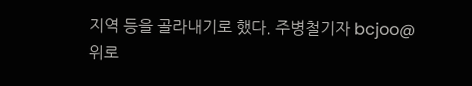지역 등을 골라내기로 했다. 주병철기자 bcjoo@
위로